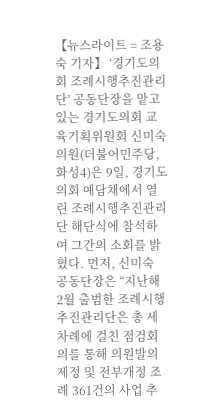【뉴스라이트 = 조용숙 기자】 ‘경기도의회 조례시행추진관리단’ 공동단장을 맡고 있는 경기도의회 교육기획위원회 신미숙 의원(더불어민주당, 화성4)은 9일, 경기도의회 예담채에서 열린 조례시행추진관리단 해단식에 참석하여 그간의 소회를 밝혔다. 먼저, 신미숙 공동단장은 “지난해 2월 출범한 조례시행추진관리단은 총 세 차례에 걸친 점검회의를 통해 의원발의 제정 및 전부개정 조례 361건의 사업 추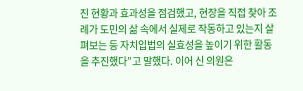진 현황과 효과성을 점검했고, 현장을 직접 찾아 조례가 도민의 삶 속에서 실제로 작동하고 있는지 살펴보는 등 자치입법의 실효성을 높이기 위한 활동을 추진했다”고 말했다. 이어 신 의원은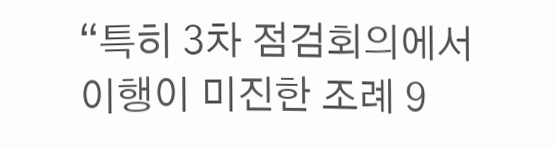“특히 3차 점검회의에서 이행이 미진한 조례 9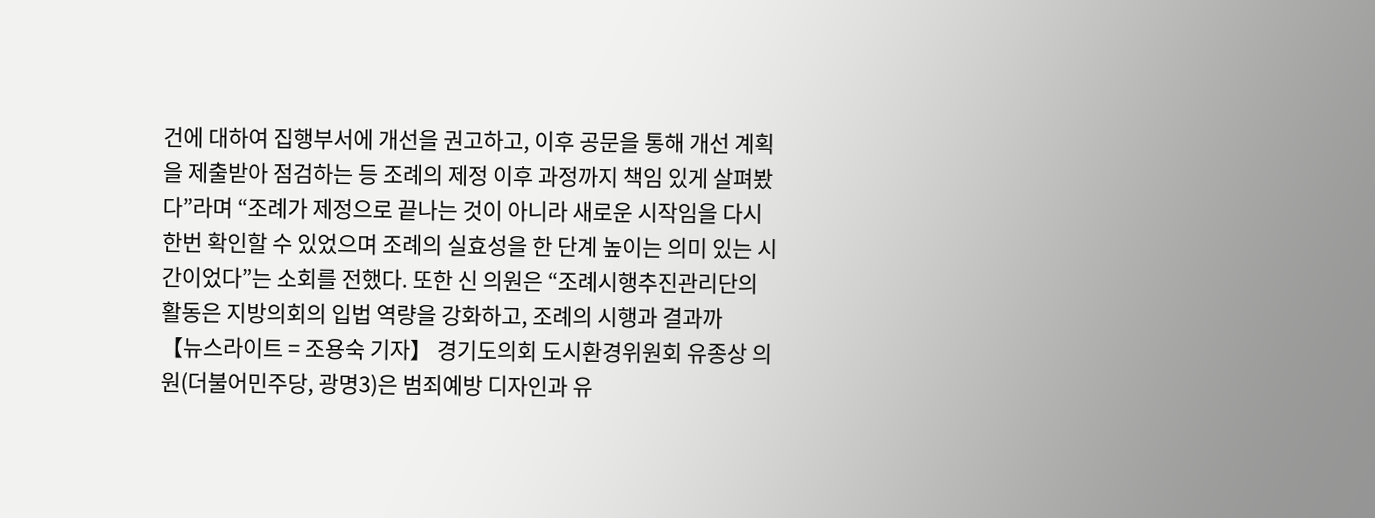건에 대하여 집행부서에 개선을 권고하고, 이후 공문을 통해 개선 계획을 제출받아 점검하는 등 조례의 제정 이후 과정까지 책임 있게 살펴봤다”라며 “조례가 제정으로 끝나는 것이 아니라 새로운 시작임을 다시 한번 확인할 수 있었으며 조례의 실효성을 한 단계 높이는 의미 있는 시간이었다”는 소회를 전했다. 또한 신 의원은 “조례시행추진관리단의 활동은 지방의회의 입법 역량을 강화하고, 조례의 시행과 결과까
【뉴스라이트 = 조용숙 기자】 경기도의회 도시환경위원회 유종상 의원(더불어민주당, 광명3)은 범죄예방 디자인과 유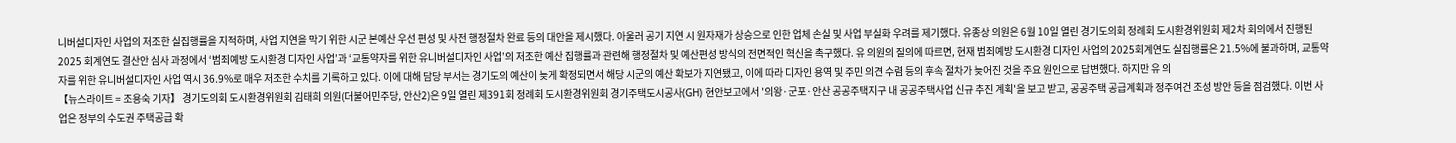니버설디자인 사업의 저조한 실집행률을 지적하며, 사업 지연을 막기 위한 시군 본예산 우선 편성 및 사전 행정절차 완료 등의 대안을 제시했다. 아울러 공기 지연 시 원자재가 상승으로 인한 업체 손실 및 사업 부실화 우려를 제기했다. 유종상 의원은 6월 10일 열린 경기도의회 정례회 도시환경위원회 제2차 회의에서 진행된 2025 회계연도 결산안 심사 과정에서 ‘범죄예방 도시환경 디자인 사업’과 ‘교통약자를 위한 유니버설디자인 사업’의 저조한 예산 집행률과 관련해 행정절차 및 예산편성 방식의 전면적인 혁신을 촉구했다. 유 의원의 질의에 따르면, 현재 범죄예방 도시환경 디자인 사업의 2025회계연도 실집행률은 21.5%에 불과하며, 교통약자를 위한 유니버설디자인 사업 역시 36.9%로 매우 저조한 수치를 기록하고 있다. 이에 대해 담당 부서는 경기도의 예산이 늦게 확정되면서 해당 시군의 예산 확보가 지연됐고, 이에 따라 디자인 용역 및 주민 의견 수렴 등의 후속 절차가 늦어진 것을 주요 원인으로 답변했다. 하지만 유 의
【뉴스라이트 = 조용숙 기자】 경기도의회 도시환경위원회 김태희 의원(더불어민주당, 안산2)은 9일 열린 제391회 정례회 도시환경위원회 경기주택도시공사(GH) 현안보고에서 '의왕·군포·안산 공공주택지구 내 공공주택사업 신규 추진 계획'을 보고 받고, 공공주택 공급계획과 정주여건 조성 방안 등을 점검했다. 이번 사업은 정부의 수도권 주택공급 확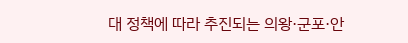대 정책에 따라 추진되는 의왕·군포·안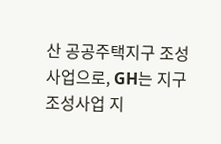산 공공주택지구 조성사업으로, GH는 지구조성사업 지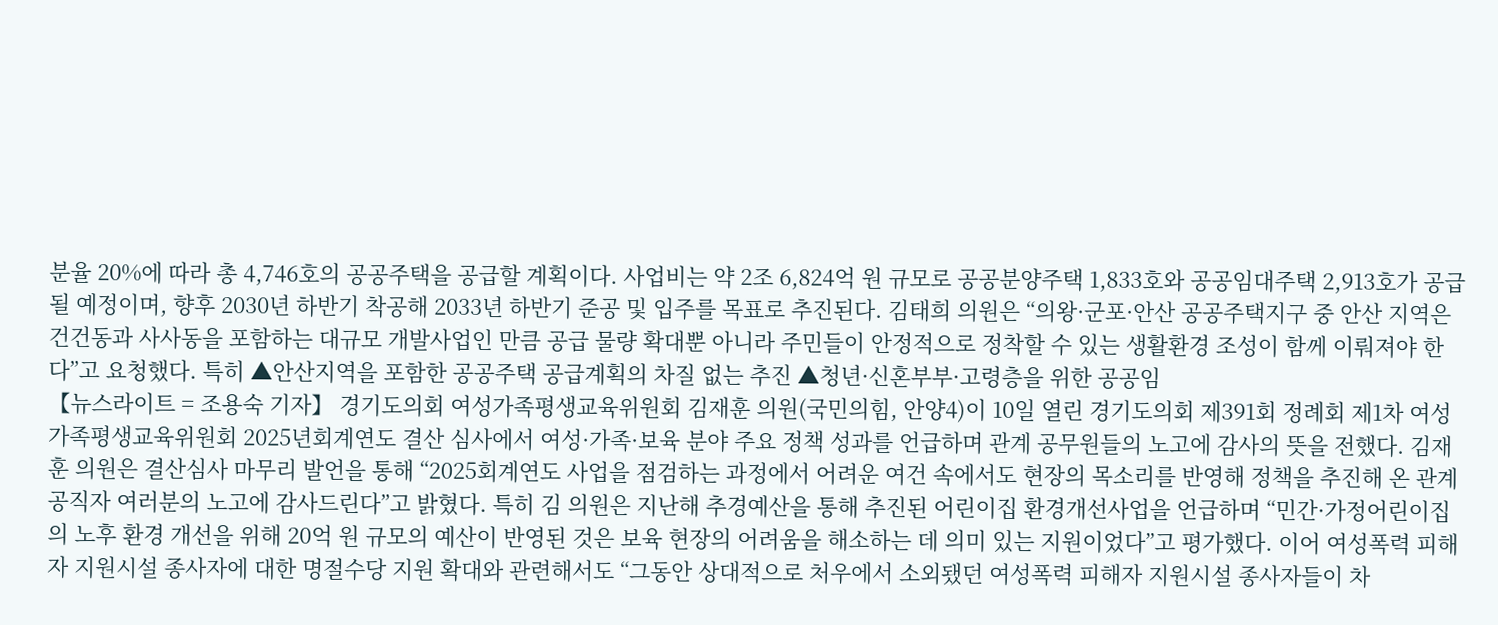분율 20%에 따라 총 4,746호의 공공주택을 공급할 계획이다. 사업비는 약 2조 6,824억 원 규모로 공공분양주택 1,833호와 공공임대주택 2,913호가 공급될 예정이며, 향후 2030년 하반기 착공해 2033년 하반기 준공 및 입주를 목표로 추진된다. 김태희 의원은 “의왕·군포·안산 공공주택지구 중 안산 지역은 건건동과 사사동을 포함하는 대규모 개발사업인 만큼 공급 물량 확대뿐 아니라 주민들이 안정적으로 정착할 수 있는 생활환경 조성이 함께 이뤄져야 한다”고 요청했다. 특히 ▲안산지역을 포함한 공공주택 공급계획의 차질 없는 추진 ▲청년·신혼부부·고령층을 위한 공공임
【뉴스라이트 = 조용숙 기자】 경기도의회 여성가족평생교육위원회 김재훈 의원(국민의힘, 안양4)이 10일 열린 경기도의회 제391회 정례회 제1차 여성가족평생교육위원회 2025년회계연도 결산 심사에서 여성·가족·보육 분야 주요 정책 성과를 언급하며 관계 공무원들의 노고에 감사의 뜻을 전했다. 김재훈 의원은 결산심사 마무리 발언을 통해 “2025회계연도 사업을 점검하는 과정에서 어려운 여건 속에서도 현장의 목소리를 반영해 정책을 추진해 온 관계 공직자 여러분의 노고에 감사드린다”고 밝혔다. 특히 김 의원은 지난해 추경예산을 통해 추진된 어린이집 환경개선사업을 언급하며 “민간·가정어린이집의 노후 환경 개선을 위해 20억 원 규모의 예산이 반영된 것은 보육 현장의 어려움을 해소하는 데 의미 있는 지원이었다”고 평가했다. 이어 여성폭력 피해자 지원시설 종사자에 대한 명절수당 지원 확대와 관련해서도 “그동안 상대적으로 처우에서 소외됐던 여성폭력 피해자 지원시설 종사자들이 차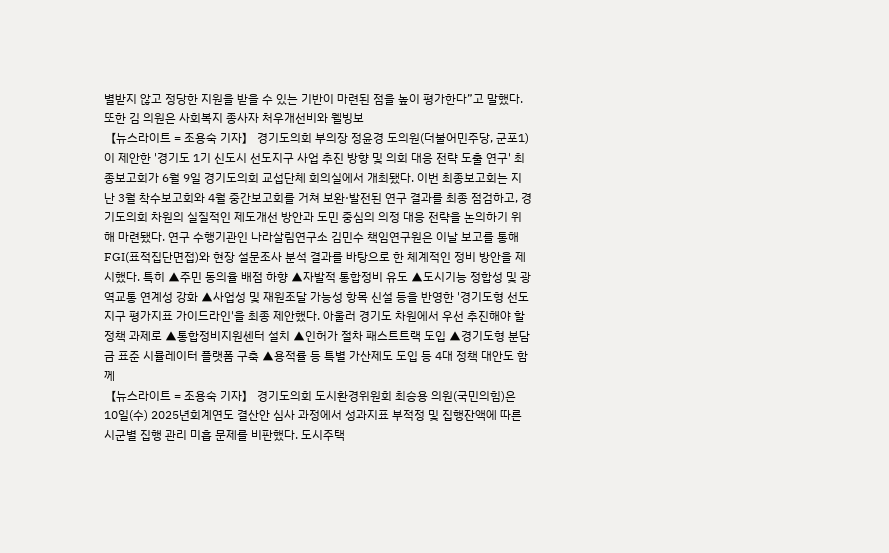별받지 않고 정당한 지원을 받을 수 있는 기반이 마련된 점을 높이 평가한다”고 말했다. 또한 김 의원은 사회복지 종사자 처우개선비와 웰빙보
【뉴스라이트 = 조용숙 기자】 경기도의회 부의장 정윤경 도의원(더불어민주당, 군포1)이 제안한 '경기도 1기 신도시 선도지구 사업 추진 방향 및 의회 대응 전략 도출 연구' 최종보고회가 6월 9일 경기도의회 교섭단체 회의실에서 개최됐다. 이번 최종보고회는 지난 3월 착수보고회와 4월 중간보고회를 거쳐 보완·발전된 연구 결과를 최종 점검하고, 경기도의회 차원의 실질적인 제도개선 방안과 도민 중심의 의정 대응 전략을 논의하기 위해 마련됐다. 연구 수행기관인 나라살림연구소 김민수 책임연구원은 이날 보고를 통해 FGI(표적집단면접)와 현장 설문조사 분석 결과를 바탕으로 한 체계적인 정비 방안을 제시했다. 특히 ▲주민 동의율 배점 하향 ▲자발적 통합정비 유도 ▲도시기능 정합성 및 광역교통 연계성 강화 ▲사업성 및 재원조달 가능성 항목 신설 등을 반영한 '경기도형 선도지구 평가지표 가이드라인'을 최종 제안했다. 아울러 경기도 차원에서 우선 추진해야 할 정책 과제로 ▲통합정비지원센터 설치 ▲인허가 절차 패스트트랙 도입 ▲경기도형 분담금 표준 시뮬레이터 플랫폼 구축 ▲용적률 등 특별 가산제도 도입 등 4대 정책 대안도 함께
【뉴스라이트 = 조용숙 기자】 경기도의회 도시환경위원회 최승용 의원(국민의힘)은 10일(수) 2025년회계연도 결산안 심사 과정에서 성과지표 부적정 및 집행잔액에 따른 시군별 집행 관리 미흡 문제를 비판했다. 도시주택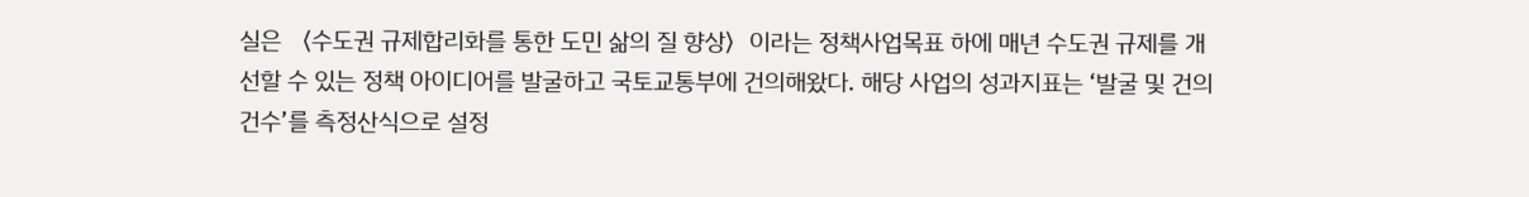실은 〈수도권 규제합리화를 통한 도민 삶의 질 향상〉이라는 정책사업목표 하에 매년 수도권 규제를 개선할 수 있는 정책 아이디어를 발굴하고 국토교통부에 건의해왔다. 해당 사업의 성과지표는 ‘발굴 및 건의 건수’를 측정산식으로 설정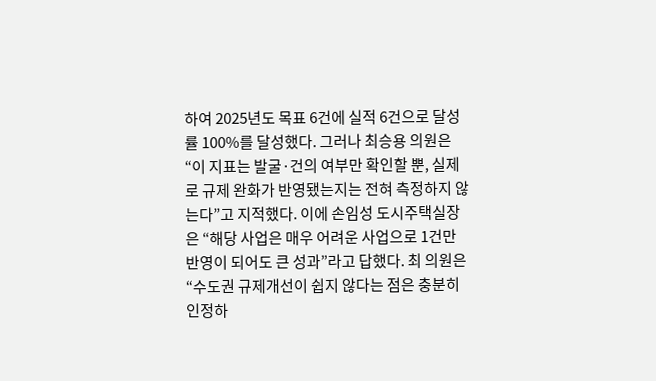하여 2025년도 목표 6건에 실적 6건으로 달성률 100%를 달성했다. 그러나 최승용 의원은 “이 지표는 발굴·건의 여부만 확인할 뿐, 실제로 규제 완화가 반영됐는지는 전혀 측정하지 않는다”고 지적했다. 이에 손임성 도시주택실장은 “해당 사업은 매우 어려운 사업으로 1건만 반영이 되어도 큰 성과”라고 답했다. 최 의원은 “수도권 규제개선이 쉽지 않다는 점은 충분히 인정하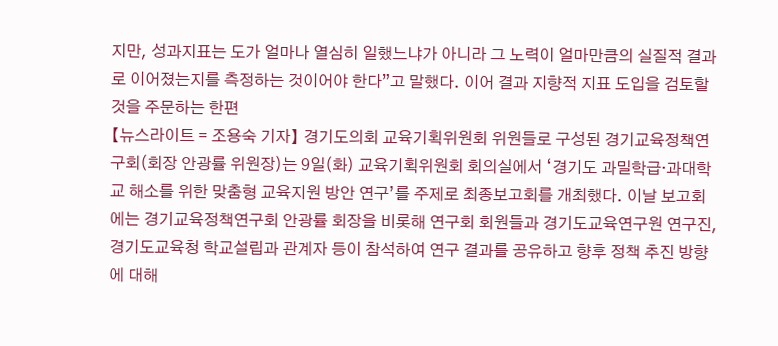지만, 성과지표는 도가 얼마나 열심히 일했느냐가 아니라 그 노력이 얼마만큼의 실질적 결과로 이어졌는지를 측정하는 것이어야 한다”고 말했다. 이어 결과 지향적 지표 도입을 검토할 것을 주문하는 한편
【뉴스라이트 = 조용숙 기자】 경기도의회 교육기획위원회 위원들로 구성된 경기교육정책연구회(회장 안광률 위원장)는 9일(화) 교육기획위원회 회의실에서 ‘경기도 과밀학급·과대학교 해소를 위한 맞춤형 교육지원 방안 연구’를 주제로 최종보고회를 개최했다. 이날 보고회에는 경기교육정책연구회 안광률 회장을 비롯해 연구회 회원들과 경기도교육연구원 연구진, 경기도교육청 학교설립과 관계자 등이 참석하여 연구 결과를 공유하고 향후 정책 추진 방향에 대해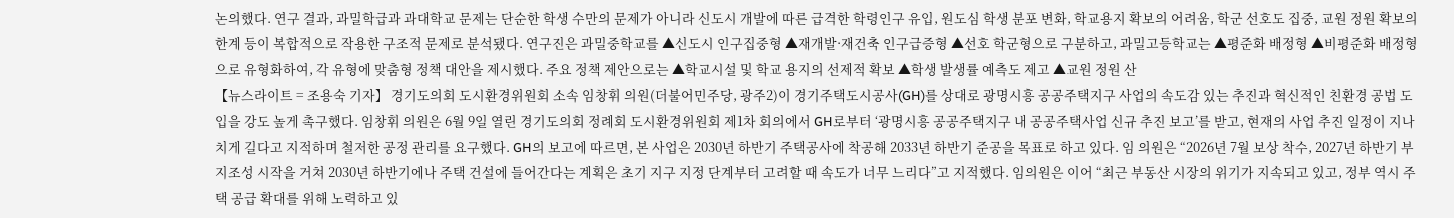논의했다. 연구 결과, 과밀학급과 과대학교 문제는 단순한 학생 수만의 문제가 아니라 신도시 개발에 따른 급격한 학령인구 유입, 원도심 학생 분포 변화, 학교용지 확보의 어려움, 학군 선호도 집중, 교원 정원 확보의 한계 등이 복합적으로 작용한 구조적 문제로 분석됐다. 연구진은 과밀중학교를 ▲신도시 인구집중형 ▲재개발·재건축 인구급증형 ▲선호 학군형으로 구분하고, 과밀고등학교는 ▲평준화 배정형 ▲비평준화 배정형으로 유형화하여, 각 유형에 맞춤형 정책 대안을 제시했다. 주요 정책 제안으로는 ▲학교시설 및 학교 용지의 선제적 확보 ▲학생 발생률 예측도 제고 ▲교원 정원 산
【뉴스라이트 = 조용숙 기자】 경기도의회 도시환경위원회 소속 임창휘 의원(더불어민주당, 광주2)이 경기주택도시공사(GH)를 상대로 광명시흥 공공주택지구 사업의 속도감 있는 추진과 혁신적인 친환경 공법 도입을 강도 높게 촉구했다. 임창휘 의원은 6월 9일 열린 경기도의회 정례회 도시환경위원회 제1차 회의에서 GH로부터 ‘광명시흥 공공주택지구 내 공공주택사업 신규 추진 보고’를 받고, 현재의 사업 추진 일정이 지나치게 길다고 지적하며 철저한 공정 관리를 요구했다. GH의 보고에 따르면, 본 사업은 2030년 하반기 주택공사에 착공해 2033년 하반기 준공을 목표로 하고 있다. 임 의원은 “2026년 7월 보상 착수, 2027년 하반기 부지조성 시작을 거쳐 2030년 하반기에나 주택 건설에 들어간다는 계획은 초기 지구 지정 단계부터 고려할 때 속도가 너무 느리다”고 지적했다. 임의원은 이어 “최근 부동산 시장의 위기가 지속되고 있고, 정부 역시 주택 공급 확대를 위해 노력하고 있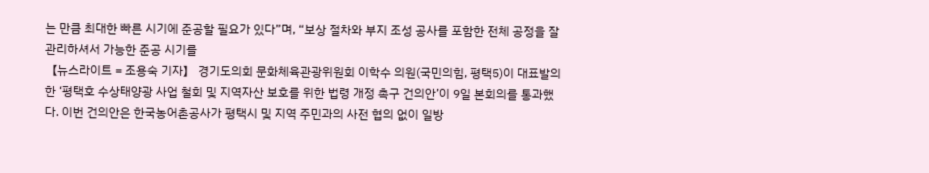는 만큼 최대한 빠른 시기에 준공할 필요가 있다”며, “보상 절차와 부지 조성 공사를 포함한 전체 공정을 잘 관리하셔서 가능한 준공 시기를
【뉴스라이트 = 조용숙 기자】 경기도의회 문화체육관광위원회 이학수 의원(국민의힘, 평택5)이 대표발의한 ‘평택호 수상태양광 사업 철회 및 지역자산 보호를 위한 법령 개정 촉구 건의안’이 9일 본회의를 통과했다. 이번 건의안은 한국농어촌공사가 평택시 및 지역 주민과의 사전 협의 없이 일방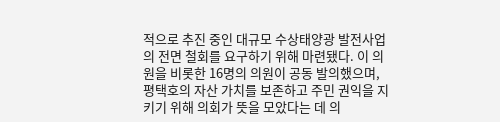적으로 추진 중인 대규모 수상태양광 발전사업의 전면 철회를 요구하기 위해 마련됐다. 이 의원을 비롯한 16명의 의원이 공동 발의했으며, 평택호의 자산 가치를 보존하고 주민 권익을 지키기 위해 의회가 뜻을 모았다는 데 의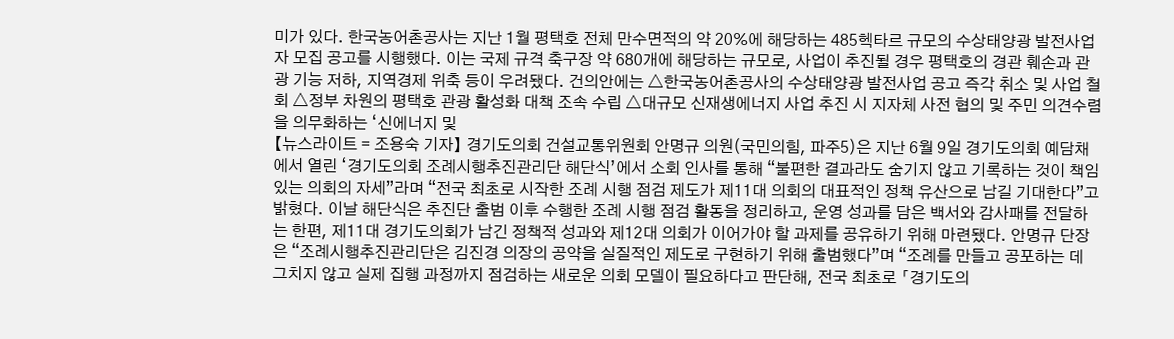미가 있다. 한국농어촌공사는 지난 1월 평택호 전체 만수면적의 약 20%에 해당하는 485헥타르 규모의 수상태양광 발전사업자 모집 공고를 시행했다. 이는 국제 규격 축구장 약 680개에 해당하는 규모로, 사업이 추진될 경우 평택호의 경관 훼손과 관광 기능 저하, 지역경제 위축 등이 우려됐다. 건의안에는 △한국농어촌공사의 수상태양광 발전사업 공고 즉각 취소 및 사업 철회 △정부 차원의 평택호 관광 활성화 대책 조속 수립 △대규모 신재생에너지 사업 추진 시 지자체 사전 협의 및 주민 의견수렴을 의무화하는 ‘신에너지 및
【뉴스라이트 = 조용숙 기자】 경기도의회 건설교통위원회 안명규 의원(국민의힘, 파주5)은 지난 6월 9일 경기도의회 예담채에서 열린 ‘경기도의회 조례시행추진관리단 해단식’에서 소회 인사를 통해 “불편한 결과라도 숨기지 않고 기록하는 것이 책임 있는 의회의 자세”라며 “전국 최초로 시작한 조례 시행 점검 제도가 제11대 의회의 대표적인 정책 유산으로 남길 기대한다”고 밝혔다. 이날 해단식은 추진단 출범 이후 수행한 조례 시행 점검 활동을 정리하고, 운영 성과를 담은 백서와 감사패를 전달하는 한편, 제11대 경기도의회가 남긴 정책적 성과와 제12대 의회가 이어가야 할 과제를 공유하기 위해 마련됐다. 안명규 단장은 “조례시행추진관리단은 김진경 의장의 공약을 실질적인 제도로 구현하기 위해 출범했다”며 “조례를 만들고 공포하는 데 그치지 않고 실제 집행 과정까지 점검하는 새로운 의회 모델이 필요하다고 판단해, 전국 최초로 「경기도의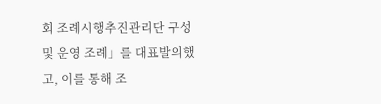회 조례시행추진관리단 구성 및 운영 조례」를 대표발의했고, 이를 통해 조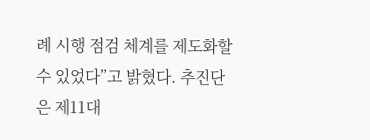례 시행 점검 체계를 제도화할 수 있었다”고 밝혔다. 추진단은 제11대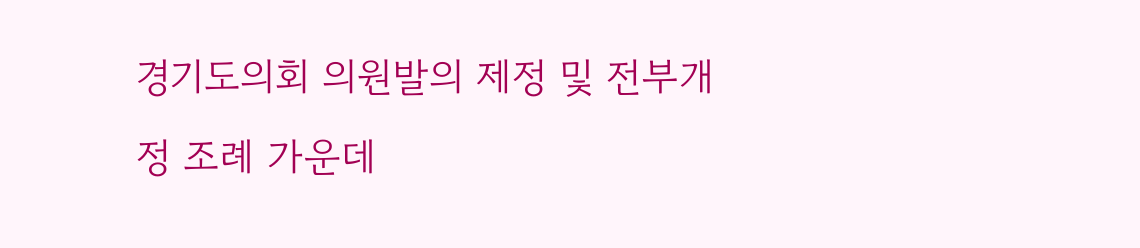경기도의회 의원발의 제정 및 전부개정 조례 가운데